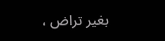بغير تراض ،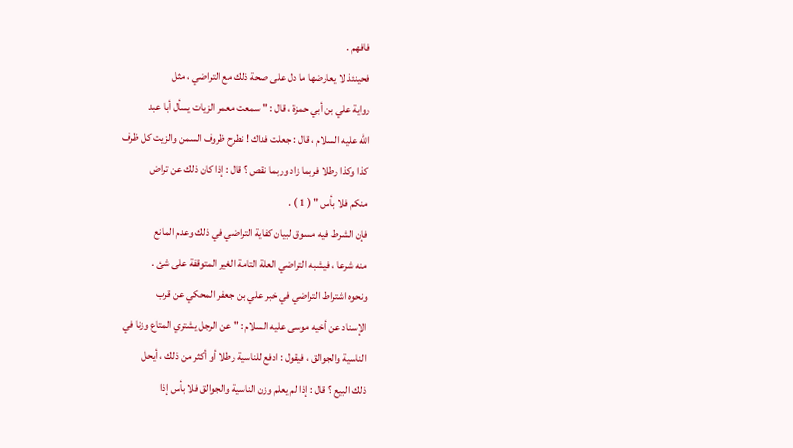فافهم .
فحينئذ لا يعارضها ما دل على صحة ذلك مع التراضي ، مثل
رواية علي بن أبي حمزة ، قال : " سمعت معمر الزيات يسأل أبا عبد
الله عليه السلام ، قال : جعلت فداك ! نطرح ظروف السمن والزيت كل ظرف
كذا وكذا رطلا فربما زاد وربما نقص ؟ قال : إذا كان ذلك عن تراض
منكم فلا بأس " ( 1 ) .
فإن الشرط فيه مسوق لبيان كفاية التراضي في ذلك وعدم المانع
منه شرعا ، فيشبه التراضي العلة التامة الغير المتوقفة على شئ .
ونحوه اشتراط التراضي في خبر علي بن جعفر المحكي عن قرب
الإسناد عن أخيه موسى عليه السلام : " عن الرجل يشتري المتاع وزنا في
الناسية والجوالق ، فيقول : ادفع للناسية رطلا أو أكثر من ذلك ، أيحل
ذلك البيع ؟ قال : إذا لم يعلم وزن الناسية والجوالق فلا بأس إذا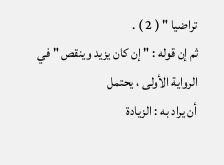تراضيا " ( 2 ) .
ثم إن قوله : " إن كان يزيد وينقص " في الرواية الأولى ، يحتمل
أن يراد به : الزيادة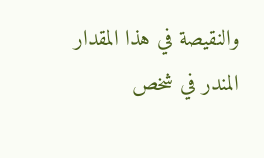والنقيصة في هذا المقدار المندر في شخص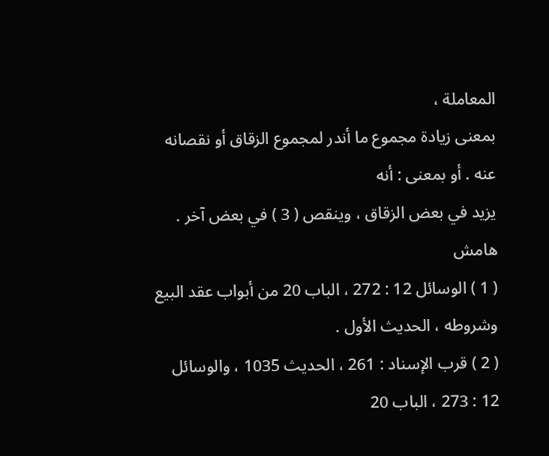المعاملة ،
بمعنى زيادة مجموع ما أندر لمجموع الزقاق أو نقصانه عنه . أو بمعنى : أنه
يزيد في بعض الزقاق ، وينقص ( 3 ) في بعض آخر .
هامش
( 1 ) الوسائل 12 : 272 ، الباب 20 من أبواب عقد البيع وشروطه ، الحديث الأول .
( 2 ) قرب الإسناد : 261 ، الحديث 1035 ، والوسائل 12 : 273 ، الباب 20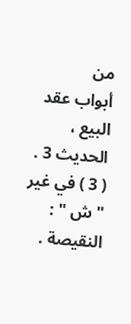من
أبواب عقد البيع ، الحديث 3 .
( 3 ) في غير " ش " : النقيصة .